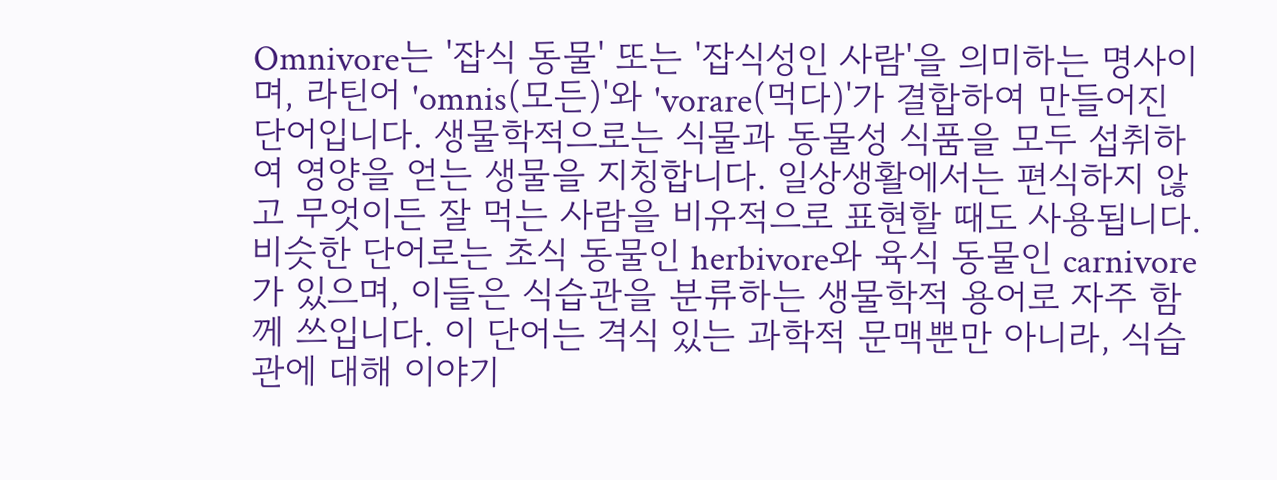Omnivore는 '잡식 동물' 또는 '잡식성인 사람'을 의미하는 명사이며, 라틴어 'omnis(모든)'와 'vorare(먹다)'가 결합하여 만들어진 단어입니다. 생물학적으로는 식물과 동물성 식품을 모두 섭취하여 영양을 얻는 생물을 지칭합니다. 일상생활에서는 편식하지 않고 무엇이든 잘 먹는 사람을 비유적으로 표현할 때도 사용됩니다. 비슷한 단어로는 초식 동물인 herbivore와 육식 동물인 carnivore가 있으며, 이들은 식습관을 분류하는 생물학적 용어로 자주 함께 쓰입니다. 이 단어는 격식 있는 과학적 문맥뿐만 아니라, 식습관에 대해 이야기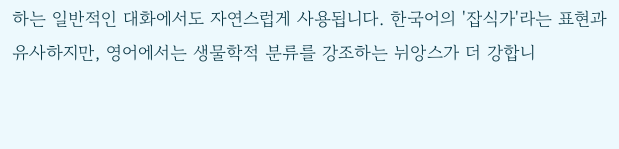하는 일반적인 대화에서도 자연스럽게 사용됩니다. 한국어의 '잡식가'라는 표현과 유사하지만, 영어에서는 생물학적 분류를 강조하는 뉘앙스가 더 강합니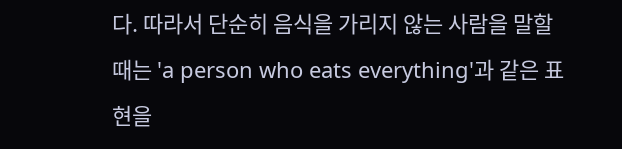다. 따라서 단순히 음식을 가리지 않는 사람을 말할 때는 'a person who eats everything'과 같은 표현을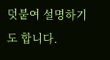덧붙여 설명하기도 합니다.